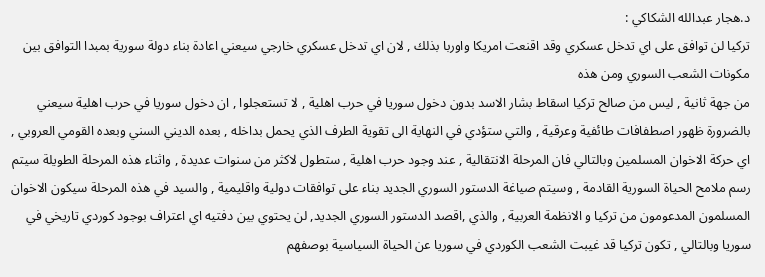د.هجار عبدالله الشكاكي :
تركيا لن توافق على اي تدخل عسكري وقد اقنعت امريكا واوربا بذلك , لان اي تدخل عسكري خارجي سيعني اعادة بناء دولة سورية بمبدا التوافق بين مكونات الشعب السوري ومن هذه
من جهة ثانية , ليس من صالح تركيا اسقاط بشار الاسد بدون دخول سوريا في حرب اهلية , لا تستعجلوا , ان دخول سوريا في حرب اهلية سيعني بالضرورة ظهور اصطفافات طائفية وعرقية , والتي ستؤدي في النهاية الى تقوية الطرف الذي يحمل بداخله , بعده الديني السني وبعده القومي العروبي , اي حركة الاخوان المسلمين وبالتالي فان المرحلة الانتقالية , عند وجود حرب اهلية , ستطول لاكثر من سنوات عديدة , واثناء هذه المرحلة الطويلة سيتم رسم ملامح الحياة السورية القادمة , وسيتم صياغة الدستور السوري الجديد بناء على توافقات دولية واقليمية , والسيد في هذه المرحلة سيكون الاخوان المسلمون المدعومون من تركيا و الانظمة العربية , والذي ,اقصد الدستور السوري الجديد, لن يحتوي بين دفتيه اي اعتراف بوجود كوردي تاريخي في سوريا وبالتالي , تكون تركيا قد غيبت الشعب الكوردي في سوريا عن الحياة السياسية بوصفهم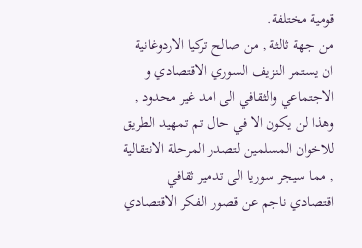قومية مختلفة.
من جهة ثالثة , من صالح تركيا الاردوغانية ان يستمر النزيف السوري الاقتصادي و الاجتماعي والثقافي الى امد غير محدود , وهذا لن يكون الا في حال تم تمهيد الطريق للاخوان المسلمين لتصدر المرحلة الانتقالية , مما سيجر سوريا الى تدمير ثقافي اقتصادي ناجم عن قصور الفكر الاقتصادي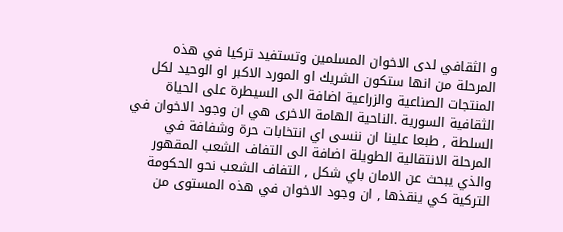و الثقافي لدى الاخوان المسلمين وتستفيد تركيا في هذه المرحلة من انها ستكون الشريك او المورد الاكبر او الوحيد لكل المنتجات الصناعية والزراعية اضافة الى السيطرة على الحياة الثقافية السورية .الناحية الهامة الاخرى هي ان وجود الاخوان في السلطة , طبعا علينا ان ننسى اي انتخابات حرة وشفافة في المرحلة الانتقالية الطويلة اضافة الى التفاف الشعب المقهور والذي يبحث عن الامان باي شكل , التفاف الشعب نحو الحكومة التركية كي ينقذها , ان وجود الاخوان في هذه المستوى من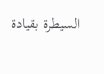السيطرة بقيادة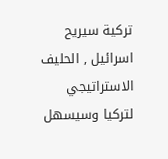تركية سيريح اسرائيل , الحليف الاستراتيجي لتركيا وسيسهل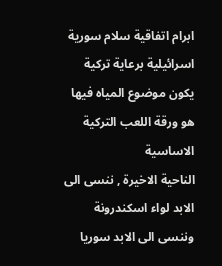ابرام اتفاقية سلام سورية اسرائيلية برعاية تركية يكون موضوع المياه فيها هو ورقة اللعب التركية الاساسية
الناحية الاخيرة , ننسى الى الابد لواء اسكندرونة وننسى الى الابد سوريا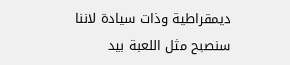ديمقراطية وذات سيادة لاننا سنصبح مثل اللعبة بيد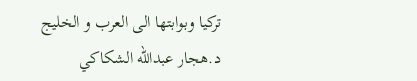تركيا وبوابتها الى العرب و الخليج
د.هجار عبدالله الشكاكي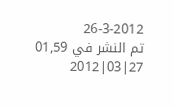26-3-2012
تم النشر في 01,59 27|03|2012